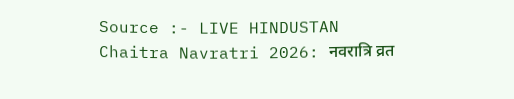Source :- LIVE HINDUSTAN
Chaitra Navratri 2026: नवरात्रि व्रत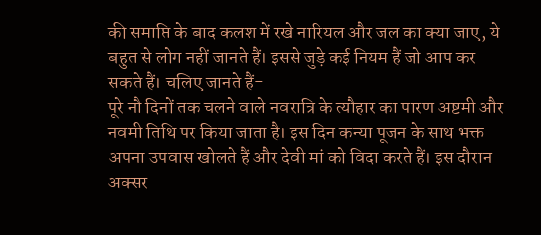की समाप्ति के बाद कलश में रखे नारियल और जल का क्या जाए, ये बहुत से लोग नहीं जानते हैं। इससे जुड़े कई नियम हैं जो आप कर सकते हैं। चलिए जानते हैं-
पूरे नौ दिनों तक चलने वाले नवरात्रि के त्यौहार का पारण अष्टमी और नवमी तिथि पर किया जाता है। इस दिन कन्या पूजन के साथ भक्त अपना उपवास खोलते हैं और देवी मां को विदा करते हैं। इस दौरान अक्सर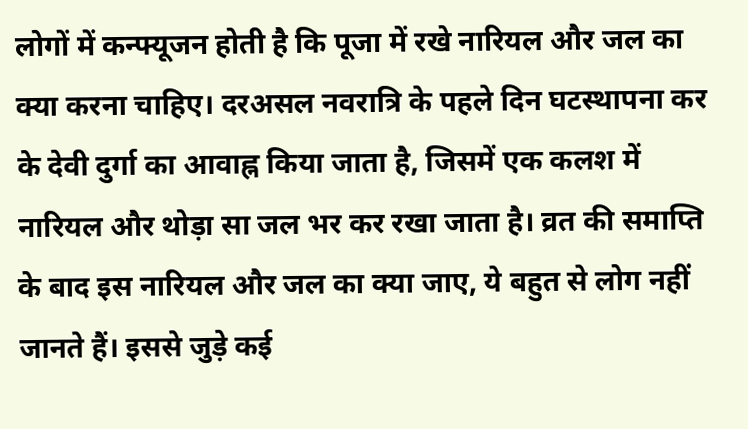लोगों में कन्फ्यूजन होती है कि पूजा में रखे नारियल और जल का क्या करना चाहिए। दरअसल नवरात्रि के पहले दिन घटस्थापना कर के देवी दुर्गा का आवाह्न किया जाता है, जिसमें एक कलश में नारियल और थोड़ा सा जल भर कर रखा जाता है। व्रत की समाप्ति के बाद इस नारियल और जल का क्या जाए, ये बहुत से लोग नहीं जानते हैं। इससे जुड़े कई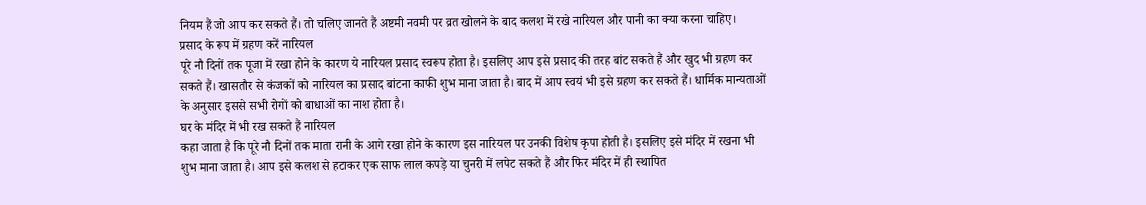नियम हैं जो आप कर सकते हैं। तो चलिए जानते हैं अष्टमी नवमी पर व्रत खोलने के बाद कलश में रखे नारियल और पानी का क्या करना चाहिए।
प्रसाद के रूप में ग्रहण करें नारियल
पूरे नौ दिनों तक पूजा में रखा होने के कारण ये नारियल प्रसाद स्वरूप होता है। इसलिए आप इसे प्रसाद की तरह बांट सकते हैं और खुद भी ग्रहण कर सकते हैं। खासतौर से कंजकों को नारियल का प्रसाद बांटना काफी शुभ माना जाता है। बाद में आप स्वयं भी इसे ग्रहण कर सकते हैं। धार्मिक मान्यताओं के अनुसार इससे सभी रोगों को बाधाओं का नाश होता है।
घर के मंदिर में भी रख सकते हैं नारियल
कहा जाता है कि पूरे नौ दिनों तक माता रानी के आगे रखा होने के कारण इस नारियल पर उनकी विशेष कृपा होती है। इसलिए इसे मंदिर में रखना भी शुभ माना जाता है। आप इसे कलश से हटाकर एक साफ लाल कपड़े या चुनरी में लपेट सकते हैं और फिर मंदिर में ही स्थापित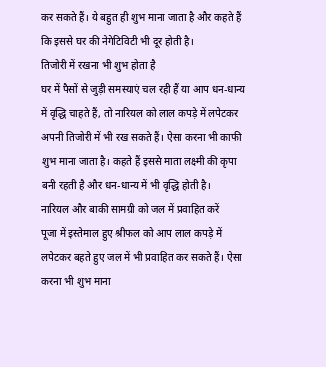कर सकते हैं। ये बहुत ही शुभ माना जाता है और कहते हैं कि इससे घर की नेगेटिविटी भी दूर होती है।
तिजोरी में रखना भी शुभ होता है
घर में पैसों से जुड़ी समस्याएं चल रही हैं या आप धन-धान्य में वृद्धि चाहते हैं, तो नारियल को लाल कपड़े में लपेटकर अपनी तिजोरी में भी रख सकते हैं। ऐसा करना भी काफी शुभ माना जाता है। कहते हैं इससे माता लक्ष्मी की कृपा बनी रहती है और धन-धान्य में भी वृद्धि होती है।
नारियल और बाकी सामग्री को जल में प्रवाहित करें
पूजा में इस्तेमाल हुए श्रीफल को आप लाल कपड़े में लपेटकर बहते हुए जल में भी प्रवाहित कर सकते हैं। ऐसा करना भी शुभ माना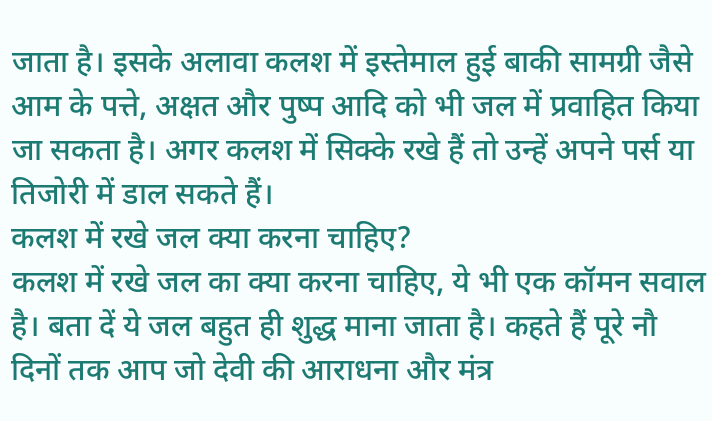जाता है। इसके अलावा कलश में इस्तेमाल हुई बाकी सामग्री जैसे आम के पत्ते, अक्षत और पुष्प आदि को भी जल में प्रवाहित किया जा सकता है। अगर कलश में सिक्के रखे हैं तो उन्हें अपने पर्स या तिजोरी में डाल सकते हैं।
कलश में रखे जल क्या करना चाहिए?
कलश में रखे जल का क्या करना चाहिए, ये भी एक कॉमन सवाल है। बता दें ये जल बहुत ही शुद्ध माना जाता है। कहते हैं पूरे नौ दिनों तक आप जो देवी की आराधना और मंत्र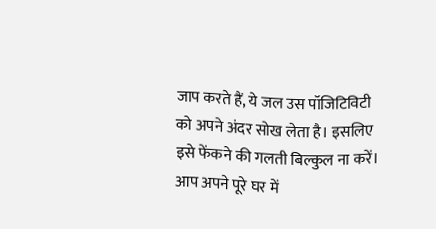जाप करते हैं, ये जल उस पॉजिटिविटी को अपने अंदर सोख लेता है। इसलिए इसे फेंकने की गलती बिल्कुल ना करें। आप अपने पूरे घर में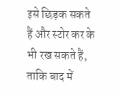इसे छिड़क सकते हैं और स्टोर कर के भी रख सकते हैं, ताकि बाद में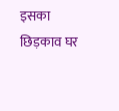इसका छिड़काव घर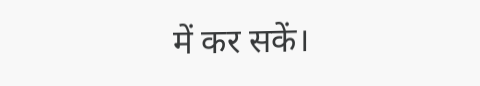में कर सकें।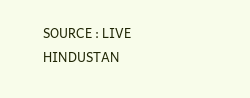SOURCE : LIVE HINDUSTAN